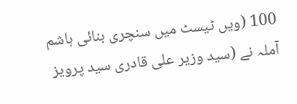100 (ویں ٹیسٹ میں سنچری بنائی ہاشم آملہ نے (سید وزیر علی قادری سید پرویز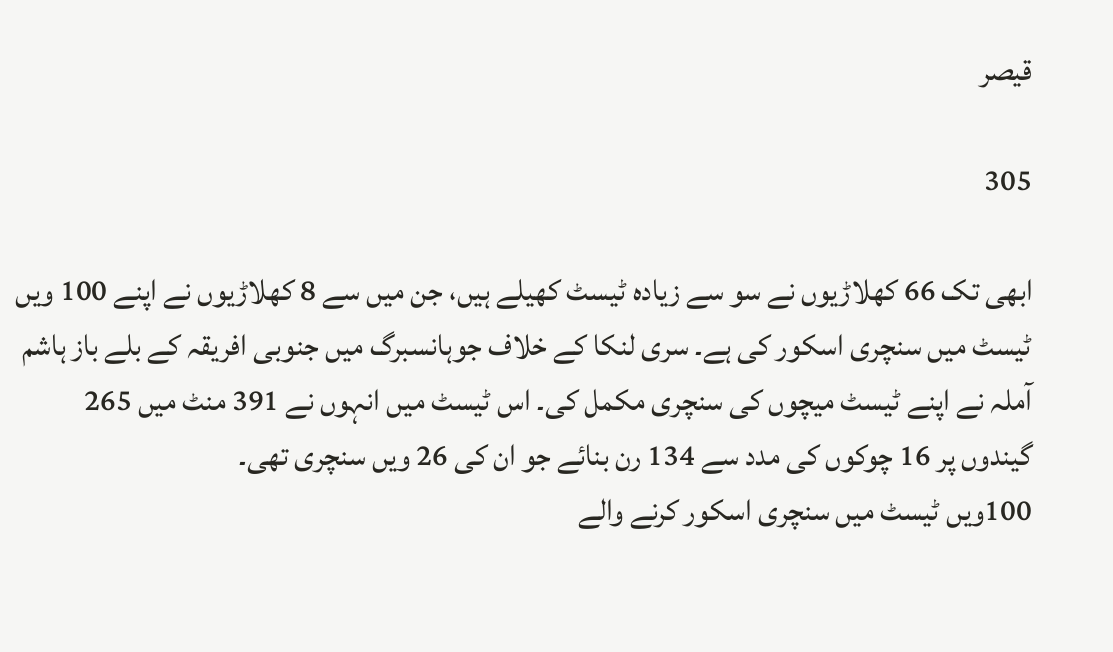قیصر

305

ابھی تک 66 کھلاڑیوں نے سو سے زیادہ ٹیسٹ کھیلے ہیں، جن میں سے 8 کھلاڑیوں نے اپنے 100 ویں ٹیسٹ میں سنچری اسکور کی ہے۔ سری لنکا کے خلاف جوہانسبرگ میں جنوبی افریقہ کے بلے باز ہاشم آملہ نے اپنے ٹیسٹ میچوں کی سنچری مکمل کی۔ اس ٹیسٹ میں انہوں نے 391 منٹ میں 265 گیندوں پر 16 چوکوں کی مدد سے 134 رن بنائے جو ان کی 26 ویں سنچری تھی۔
100ویں ٹیسٹ میں سنچری اسکور کرنے والے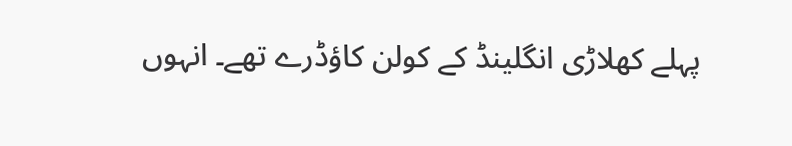پہلے کھلاڑی انگلینڈ کے کولن کاؤڈرے تھے۔ انہوں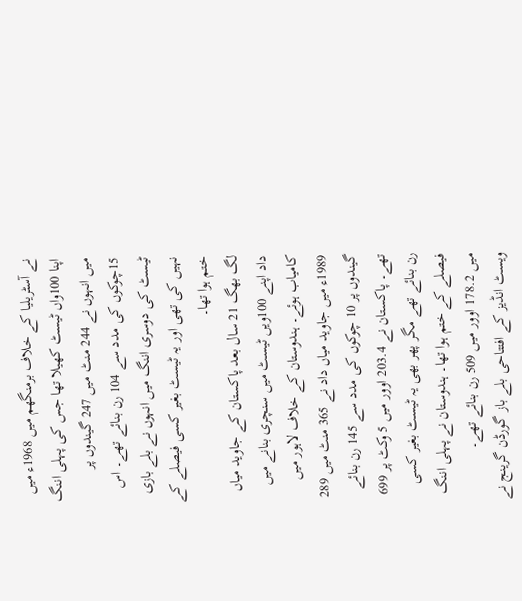نے آسٹریلیا کے خلاف برمنگھم میں 1968ء میں اپنا 100واں ٹیسٹ کھیلا تھا جس کی پہلی اننگ میں انہوں نے 244 منٹ میں 247 گیندوں پر 15چوکوں کی مدد سے 104 رن بنائے تھے۔ اس ٹیسٹ کی دوسری اننگ میں انہوں نے بلے بازی نہیں کی تھی اور یہ ٹیسٹ بغیر کسی فیصلے کے ختم ہوا تھا۔
لگ بھگ 21 سال بعد پاکستان کے جاوید میاں داد اپنے 100ویں ٹیسٹ میں سنچری بنانے میں کامیاب ہوئے۔ ہندوستان کے خلاف لاہور میں 1989ء میں جاوید میاں داد نے 365 منٹ میں 289 گیندوں پر 10 چوکوں کی مدد سے 145 رن بنائے تھے۔ پاکستان نے 203.4 اوور میں 5 وکٹ پر 699 رن بنائے تھے مگر پھر بھی یہ ٹیسٹ بغیر کسی فیصلے کے ختم ہوا تھا۔ ہندوستان نے پہلی اننگ میں 178.2 اوور میں 509 رن بنائے تھے۔
ویسٹ انڈیز کے افتتاحی بلے باز گورڈن گرینج نے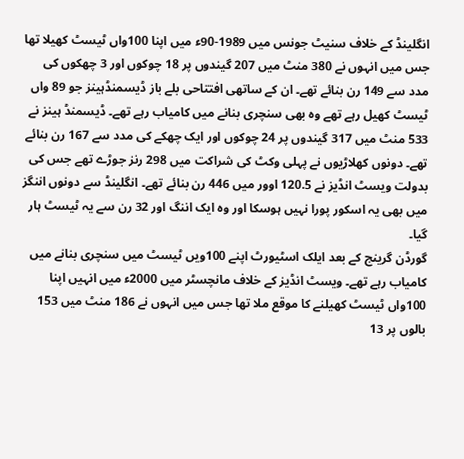انگلینڈ کے خلاف سنیٹ جونس میں 1989-90ء میں اپنا 100واں ٹیسٹ کھیلا تھا جس میں انہوں نے 380 منٹ میں 207 گیندوں پر 18 چوکوں اور 3 چھکوں کی مدد سے 149 رن بنائے تھے۔ ان کے ساتھی افتتاحی بلے باز ڈیسمنڈہینز جو 89 واں ٹیسٹ کھیل رہے تھے وہ بھی سنچری بنانے میں کامیاب رہے تھے۔ ڈیسمنڈ ہینز نے 533 منٹ میں 317 گیندوں پر 24 چوکوں اور ایک چھکے کی مدد سے 167 رن بنائے تھے۔ دونوں کھلاڑیوں نے پہلی وکٹ کی شراکت میں 298 رنز جوڑے تھے جس کی بدولت ویسٹ انڈیز نے 120.5 اوور میں 446 رن بنائے تھے۔ انگلینڈ سے دونوں اننگز میں بھی یہ اسکور پورا نہیں ہوسکا اور وہ ایک اننگ اور 32 رن سے یہ ٹیسٹ ہار گیا۔
گورڈن گرینج کے بعد ایلک اسٹیورٹ اپنے 100ویں ٹیسٹ میں سنچری بنانے میں کامیاب رہے تھے۔ ویسٹ انڈیز کے خلاف مانچسٹر میں 2000ء میں انہیں اپنا 100واں ٹیسٹ کھیلنے کا موقع ملا تھا جس میں انہوں نے 186 منٹ میں 153 بالوں پر 13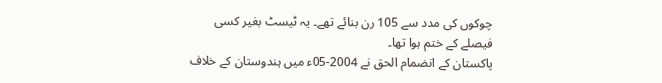چوکوں کی مدد سے 105 رن بنائے تھے۔ یہ ٹیسٹ بغیر کسی فیصلے کے ختم ہوا تھا۔
پاکستان کے انضمام الحق نے 2004-05ء میں ہندوستان کے خلاف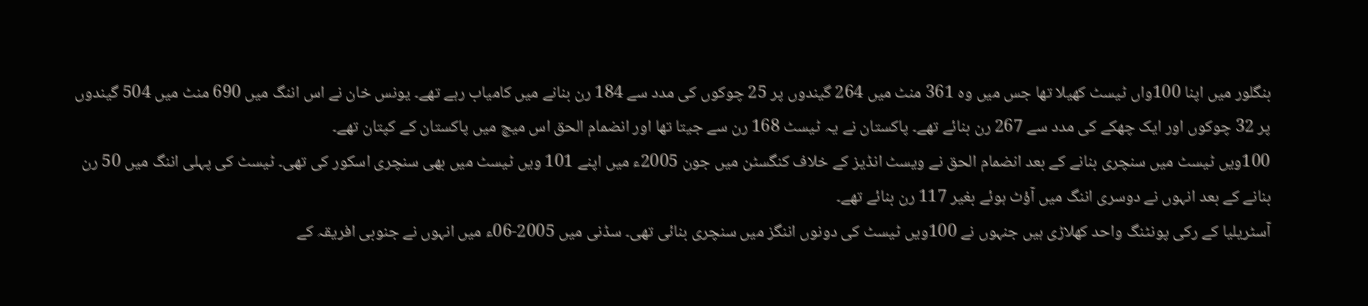بنگلور میں اپنا 100واں ٹیسٹ کھیلا تھا جس میں وہ 361 منٹ میں 264 گیندوں پر 25 چوکوں کی مدد سے 184 رن بنانے میں کامیاب رہے تھے۔ یونس خان نے اس اننگ میں 690 منٹ میں 504 گیندوں پر 32 چوکوں اور ایک چھکے کی مدد سے 267 رن بنائے تھے۔ پاکستان نے یہ ٹیسٹ 168 رن سے جیتا تھا اور انضمام الحق اس میچ میں پاکستان کے کپتان تھے۔
100ویں ٹیسٹ میں سنچری بنانے کے بعد انضمام الحق نے ویسٹ انڈیز کے خلاف کنگسٹن میں جون 2005ء میں اپنے 101 ویں ٹیسٹ میں بھی سنچری اسکور کی تھی۔ ٹیسٹ کی پہلی اننگ میں 50 رن بنانے کے بعد انہوں نے دوسری اننگ میں آؤٹ ہوئے بغیر 117 رن بنائے تھے۔
آسٹریلیا کے رکی پونٹنگ واحد کھلاڑی ہیں جنہوں نے 100ویں ٹیسٹ کی دونوں اننگز میں سنچری بنائی تھی۔ سڈنی میں 2005-06ء میں انہوں نے جنوبی افریقہ کے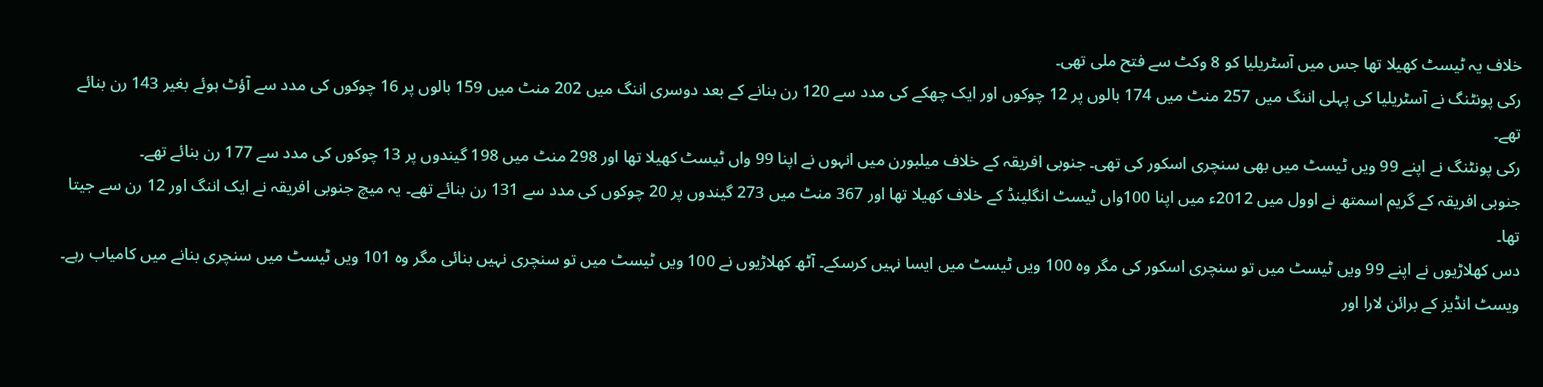خلاف یہ ٹیسٹ کھیلا تھا جس میں آسٹریلیا کو 8 وکٹ سے فتح ملی تھی۔
رکی پونٹنگ نے آسٹریلیا کی پہلی اننگ میں 257 منٹ میں 174 بالوں پر 12 چوکوں اور ایک چھکے کی مدد سے 120 رن بنانے کے بعد دوسری اننگ میں 202 منٹ میں 159 بالوں پر 16 چوکوں کی مدد سے آؤٹ ہوئے بغیر 143 رن بنائے تھے۔
رکی پونٹنگ نے اپنے 99 ویں ٹیسٹ میں بھی سنچری اسکور کی تھی۔ جنوبی افریقہ کے خلاف میلبورن میں انہوں نے اپنا 99 واں ٹیسٹ کھیلا تھا اور 298 منٹ میں 198 گیندوں پر 13 چوکوں کی مدد سے 177 رن بنائے تھے۔
جنوبی افریقہ کے گریم اسمتھ نے اوول میں 2012ء میں اپنا 100واں ٹیسٹ انگلینڈ کے خلاف کھیلا تھا اور 367 منٹ میں 273 گیندوں پر 20 چوکوں کی مدد سے 131 رن بنائے تھے۔ یہ میچ جنوبی افریقہ نے ایک اننگ اور 12 رن سے جیتا تھا۔
دس کھلاڑیوں نے اپنے 99 ویں ٹیسٹ میں تو سنچری اسکور کی مگر وہ 100 ویں ٹیسٹ میں ایسا نہیں کرسکے۔ آٹھ کھلاڑیوں نے 100 ویں ٹیسٹ میں تو سنچری نہیں بنائی مگر وہ 101 ویں ٹیسٹ میں سنچری بنانے میں کامیاب رہے۔
ویسٹ انڈیز کے برائن لارا اور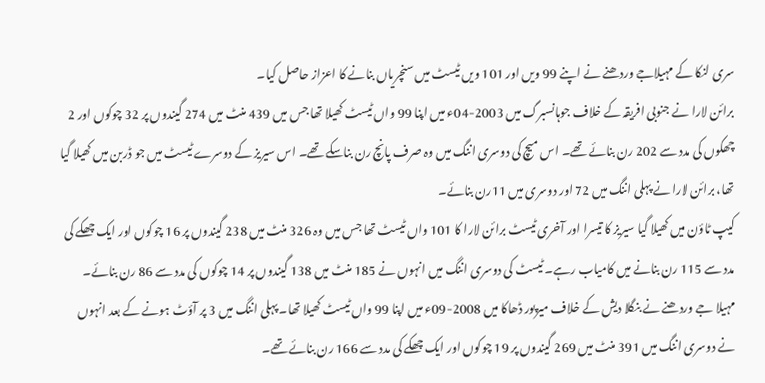سری لنکا کے مہیلاجے وردھنے نے اپنے 99 ویں اور 101 ویں ٹیسٹ میں سنچریاں بنانے کا اعزاز حاصل کیا۔
برائن لارا نے جنوبی افریقہ کے خلاف جوہانسبرگ میں 2003-04ء میں اپنا 99 واں ٹیسٹ کھیلا تھا جس میں 439 منٹ میں 274 گیندوں پر 32 چوکوں اور 2 چھکوں کی مدد سے 202 رن بنائے تھے۔ اس میچ کی دوسری اننگ میں وہ صرف پانچ رن بناسکے تھے۔ اس سیریز کے دوسرے ٹیسٹ میں جو ڈربن میں کھیلا گیا تھا، برائن لارا نے پہلی اننگ میں 72 اور دوسری میں 11رن بنائے۔
کیپ ٹاؤن میں کھیلا گیا سیریز کا تیسرا اور آخری ٹیسٹ برائن لارا کا 101 واں ٹیسٹ تھا جس میں وہ 326 منٹ میں 238 گیندوں پر 16 چوکوں اور ایک چھکے کی مدد سے 115 رن بنانے میں کامیاب رہے۔ ٹیسٹ کی دوسری اننگ میں انہوں نے 185 منٹ میں 138 گیندوں پر 14 چوکوں کی مدد سے 86 رن بنائے۔
مہیلا جے وردھنے نے بنگلا دیش کے خلاف میرپور ڈھاکا میں 2008-09ء میں اپنا 99 واں ٹیسٹ کھیلا تھا۔ پہلی اننگ میں 3 پر آؤٹ ہونے کے بعد انہوں نے دوسری اننگ میں 391 منٹ میں 269 گیندوں پر 19 چوکوں اور ایک چھکے کی مدد سے 166 رن بنائے تھے۔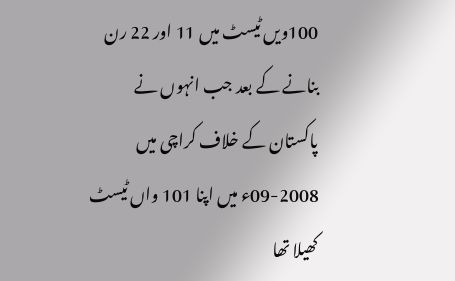100ویں ٹیسٹ میں 11 اور 22 رن بنانے کے بعد جب انہوں نے پاکستان کے خلاف کراچی میں 2008-09ء میں اپنا 101 واں ٹیسٹ کھیلا تھا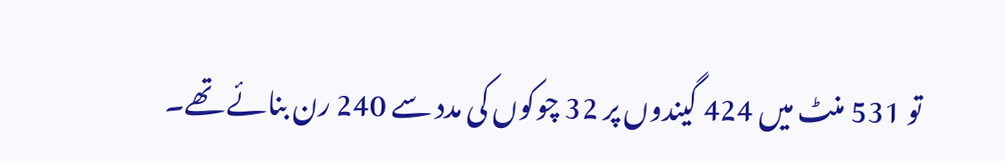تو 531 منٹ میں 424 گیندوں پر 32 چوکوں کی مدد سے 240 رن بنائے تھے۔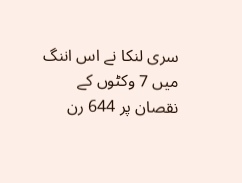سری لنکا نے اس اننگ میں 7 وکٹوں کے نقصان پر 644 رن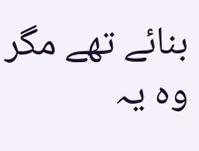بنائے تھے مگر وہ یہ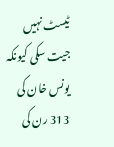ٹیسٹ نہیں جیت سکی کیونکہ یونس خان کی 313 رن کی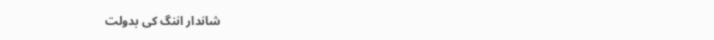شاندار اننگ کی بدولت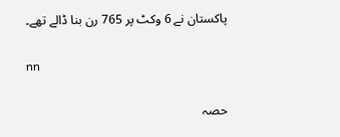پاکستان نے 6 وکٹ پر 765 رن بنا ڈالے تھے۔

nn

حصہ